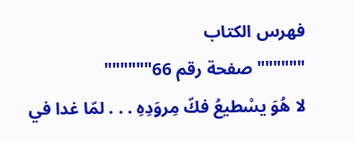فهرس الكتاب
""""""صفحة رقم 66""""""
لا هُوَ يسْطيعُ فكّ مِروَدِهِ . . . لمّا غدا في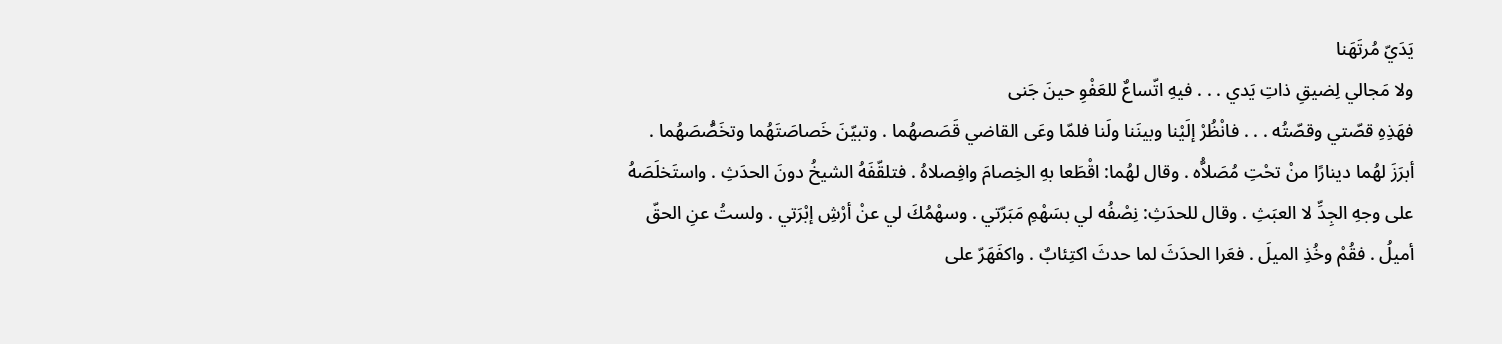يَدَيّ مُرتَهَنا
ولا مَجالي لِضيقِ ذاتِ يَدي . . . فيهِ اتّساعٌ للعَفْوِ حينَ جَنى
فهَذِهِ قصّتي وقصّتُه . . . فانْظُرْ إلَيْنا وبينَنا ولَنا فلمّا وعَى القاضي قَصَصهُما . وتبيّنَ خَصاصَتَهُما وتخَصُّصَهُما . أبرَزَ لهُما دينارًا منْ تحْتِ مُصَلاُّه . وقال لهُما: اقْطَعا بهِ الخِصامَ وافِصلاهُ . فتلقّفَهُ الشيخُ دونَ الحدَثِ . واستَخلَصَهُ على وجهِ الجِدِّ لا العبَثِ . وقال للحدَثِ: نِصْفُه لي بسَهْمِ مَبَرّتي . وسهْمُكَ لي عنْ أرْشِ إبْرَتي . ولستُ عنِ الحقّ أميلُ . فقُمْ وخُذِ الميلَ . فعَرا الحدَثَ لما حدثَ اكتِئابٌ . واكفَهَرّ على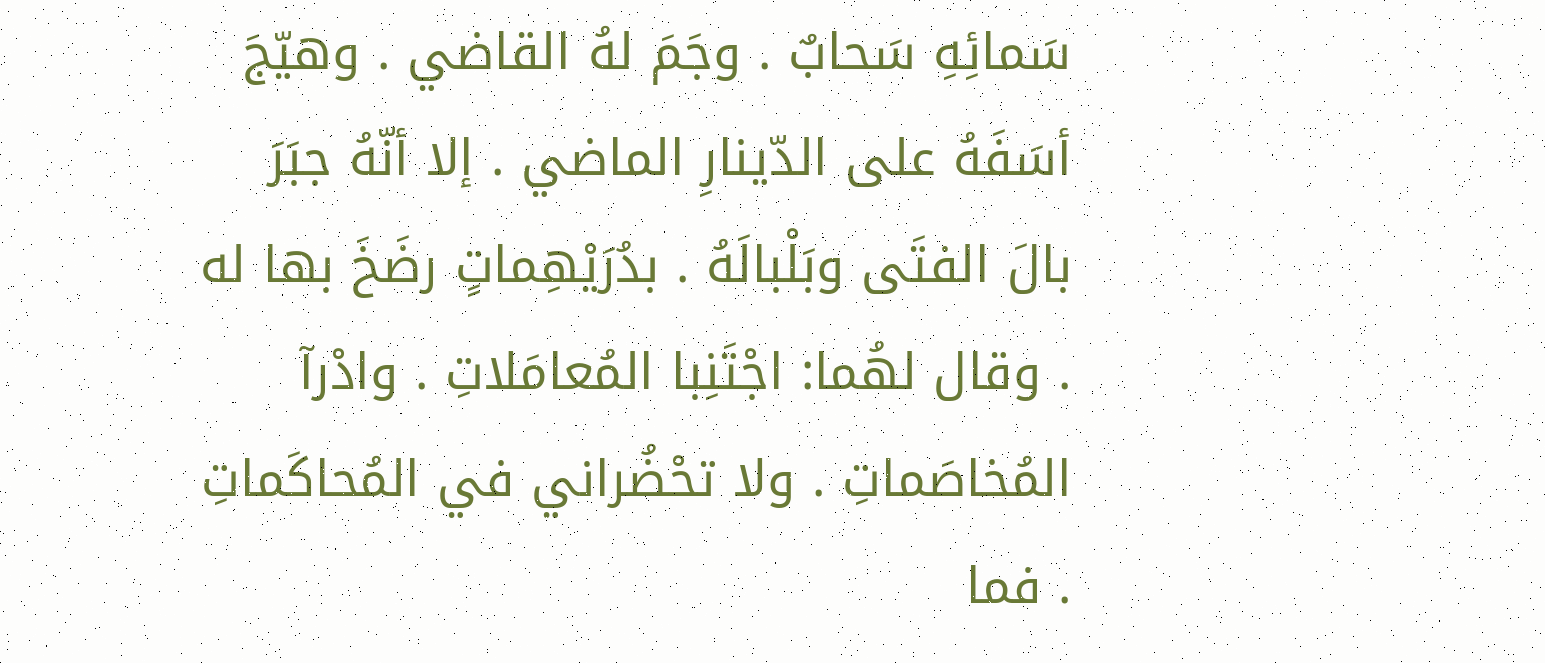سَمائِهِ سَحابٌ . وجَمَ لهُ القاضي . وهيّجَ أسَفَهُ على الدّينارِ الماضي . إلا أنّهُ جبَرَ بالَ الفتَى وبَلْبالَهُ . بدُرَيْهِماتٍ رضَخَ بها له . وقال لهُما: اجْتَنِبا المُعامَلاتِ . وادْرآ المُخاصَماتِ . ولا تحْضُراني في المُحاكَماتِ . فما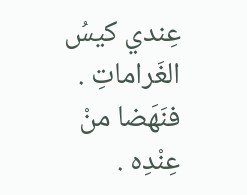عِندي كيسُ الغَراماتِ . فنَهَضا منْ عِنْدِه .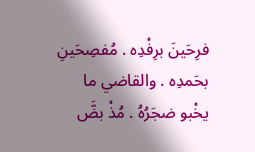فرِحَينَ برِفْدِه . مُفصِحَينِ بحَمدِه . والقاضي ما يخْبو ضجَرُهُ . مُذْ بضَّ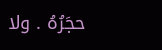حجَرُهُ . ولا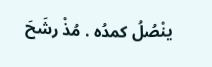ينْصُلُ كمدُه . مُذْ رشَحَ